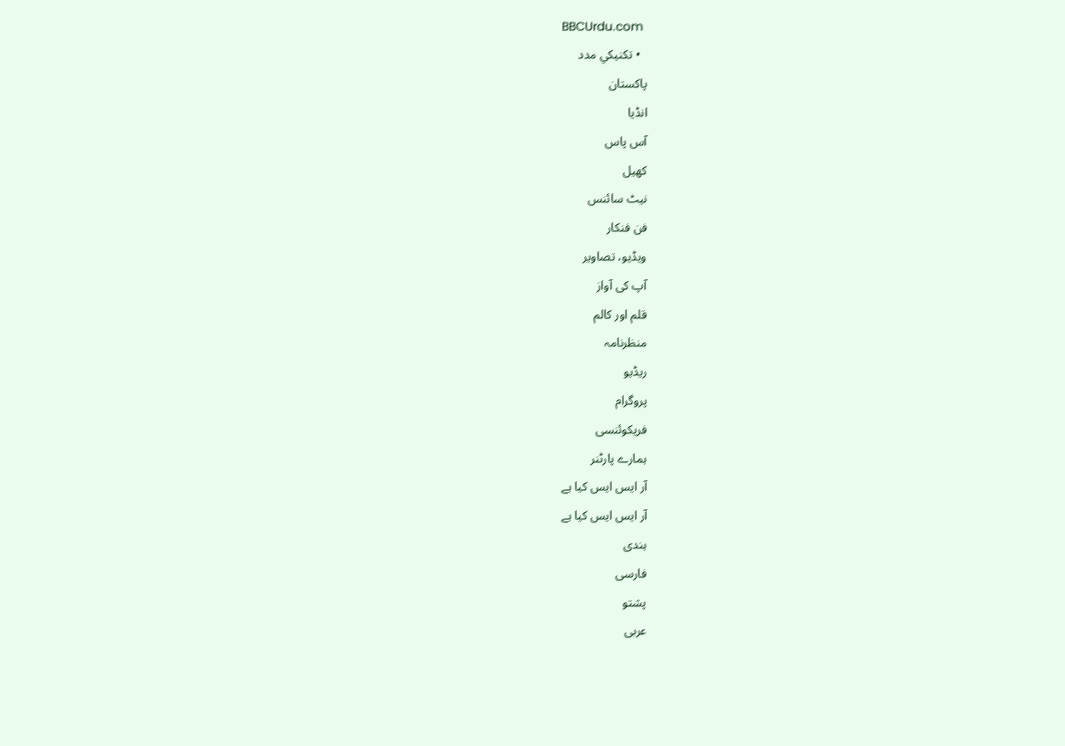BBCUrdu.com
  • تکنيکي مدد
پاکستان
انڈیا
آس پاس
کھیل
نیٹ سائنس
فن فنکار
ویڈیو، تصاویر
آپ کی آواز
قلم اور کالم
منظرنامہ
ریڈیو
پروگرام
فریکوئنسی
ہمارے پارٹنر
آر ایس ایس کیا ہے
آر ایس ایس کیا ہے
ہندی
فارسی
پشتو
عربی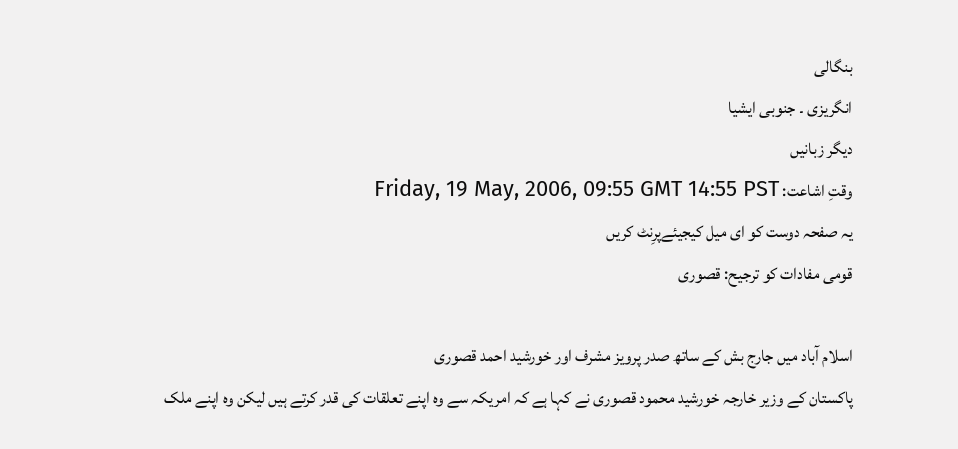بنگالی
انگریزی ۔ جنوبی ایشیا
دیگر زبانیں
وقتِ اشاعت: Friday, 19 May, 2006, 09:55 GMT 14:55 PST
یہ صفحہ دوست کو ای میل کیجیئےپرِنٹ کریں
قومی مفادات کو ترجیح: قصوری

اسلام آباد میں جارج بش کے ساتھ صدر پرویز مشرف اور خورشید احمد قصوری
پاکستان کے وزیر خارجہ خورشید محمود قصوری نے کہا ہے کہ امریکہ سے وہ اپنے تعلقات کی قدر کرتے ہیں لیکن وہ اپنے ملک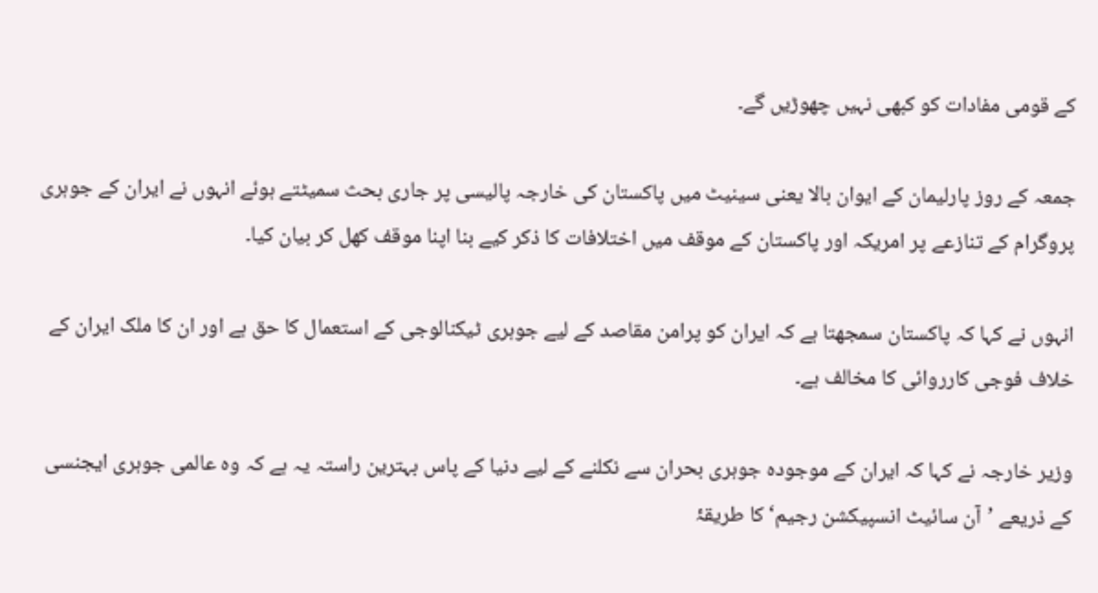کے قومی مفادات کو کبھی نہیں چھوڑیں گے۔

جمعہ کے روز پارلیمان کے ایوان بالا یعنی سینیٹ میں پاکستان کی خارجہ پالیسی پر جاری بحث سمیٹتے ہوئے انہوں نے ایران کے جوہری پروگرام کے تنازعے پر امریکہ اور پاکستان کے موقف میں اختلافات کا ذکر کیے بنا اپنا موقف کھل کر بیان کیا۔

انہوں نے کہا کہ پاکستان سمجھتا ہے کہ ایران کو پرامن مقاصد کے لیے جوہری ٹیکنالوجی کے استعمال کا حق ہے اور ان کا ملک ایران کے خلاف فوجی کارروائی کا مخالف ہے۔

وزیر خارجہ نے کہا کہ ایران کے موجودہ جوہری بحران سے نکلنے کے لیے دنیا کے پاس بہترین راستہ یہ ہے کہ وہ عالمی جوہری ایجنسی کے ذریعے ’آن سائیٹ انسپیکشن رجیم‘ کا طریقۂ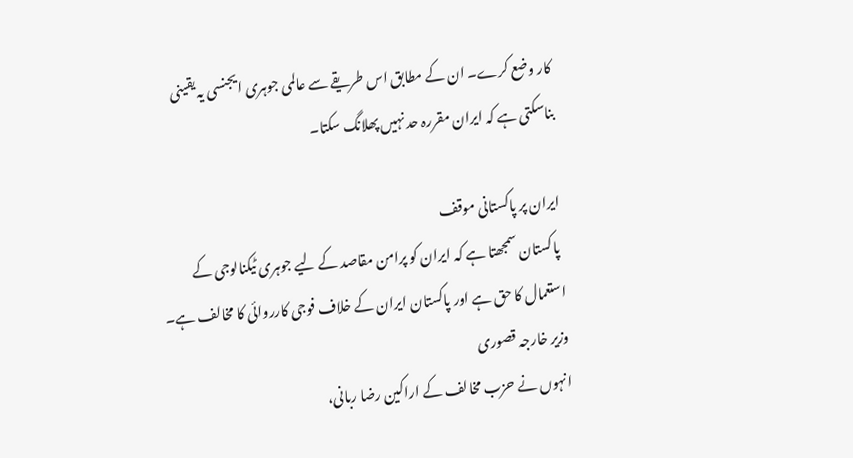کار وضع کرے۔ ان کے مطابق اس طریقے سے عالمی جوہری ایجنسی یہ یقینی بناسکتی ہے کہ ایران مقررہ حد نہیں پھلانگ سکتا۔

ایران پر پاکستانی موقف
 پاکستان سمجھتا ہے کہ ایران کو پرامن مقاصد کے لیے جوہری ٹیکنالوجی کے استعمال کا حق ہے اور پاکستان ایران کے خلاف فوجی کارروائی کا مخالف ہے۔
وزیر خارجہ قصوری
انہوں نے حزب مخالف کے اراکین رضا ربانی،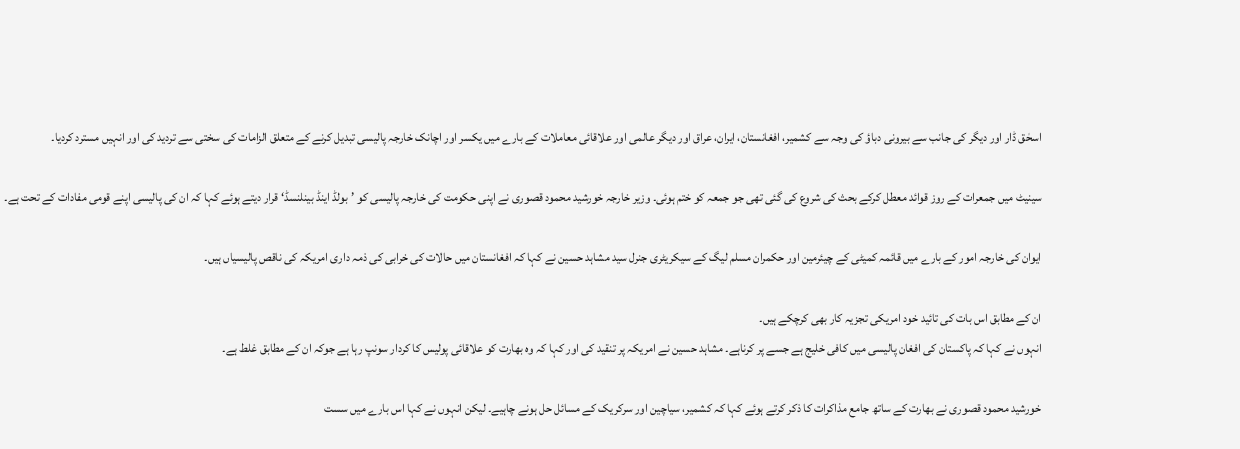اسحٰق ڈار اور دیگر کی جانب سے بیرونی دباؤ کی وجہ سے کشمیر، افغانستان، ایران، عراق اور دیگر عالمی اور علاقائی معاملات کے بارے میں یکسر اور اچانک خارجہ پالیسی تبدیل کرنے کے متعلق الزامات کی سختی سے تردید کی اور انہیں مسترد کردیا۔

سینیٹ میں جمعرات کے روز قوائد معطل کرکے بحث کی شروع کی گئی تھی جو جمعہ کو ختم ہوئی۔ وزیر خارجہ خورشید محمود قصوری نے اپنی حکومت کی خارجہ پالیسی کو ’بولڈ اینڈ بینلنسڈ‘ قرار دیتے ہوئے کہا کہ ان کی پالیسی اپنے قومی مفادات کے تحت ہے۔

ایوان کی خارجہ امور کے بارے میں قائمہ کمیٹی کے چیئرمین اور حکمران مسلم لیگ کے سیکریٹری جنرل سید مشاہد حسین نے کہا کہ افغانستان میں حالات کی خرابی کی ذمہ داری امریکہ کی ناقص پالیسیاں ہیں۔

ان کے مطابق اس بات کی تائید خود امریکی تجزیہ کار بھی کرچکے ہیں۔
انہوں نے کہا کہ پاکستان کی افغان پالیسی میں کافی خلیج ہے جسے پر کرناہے۔ مشاہد حسین نے امریکہ پر تنقید کی اور کہا کہ وہ بھارت کو علاقائی پولیس کا کردار سونپ رہا ہے جوکہ ان کے مطابق غلط ہے۔

خورشید محمود قصوری نے بھارت کے ساتھ جامع مذاکرات کا ذکر کرتے ہوئے کہا کہ کشمیر، سیاچین اور سرکریک کے مسائل حل ہونے چاہیے۔ لیکن انہوں نے کہا اس بارے میں سست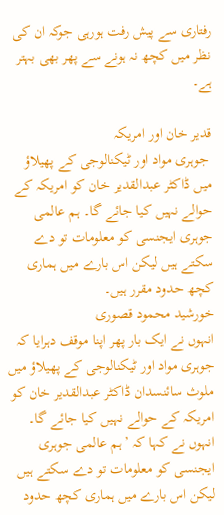رفتاری سے پیش رفت ہورہی جوکہ ان کی نظر میں کچھ نہ ہونے سے پھر بھی بہتر ہے۔

قدیر خان اور امریکہ
 جوہری مواد اور ٹیکنالوجی کے پھیلاؤ میں ڈاکٹر عبدالقدیر خان کو امریکہ کے حوالے نہیں کیا جائے گا۔ ہم عالمی جوہری ایجنسی کو معلومات تو دے سکتے ہیں لیکن اس بارے میں ہماری کچھ حدود مقرر ہیں۔
خورشید محمود قصوری
انہوں نے ایک بار پھر اپنا موقف دہرایا کہ جوہری مواد اور ٹیکنالوجی کے پھیلاؤ میں ملوث سائنسدان ڈاکٹر عبدالقدیر خان کو امریکہ کے حوالے نہیں کیا جائے گا۔ انہوں نے کہا کہ ’ہم عالمی جوہری ایجنسی کو معلومات تو دے سکتے ہیں لیکن اس بارے میں ہماری کچھ حدود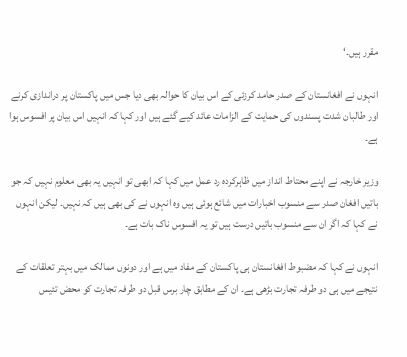مقرر ہیں۔‘

انہوں نے افغانستان کے صدر حامد کرزئی کے اس بیان کا حوالہ بھی دیا جس میں پاکستان پر دراندازی کرنے اور طالبان شدت پسندوں کی حمایت کے الزامات عائد کیے گئے ہیں اور کہا کہ انہیں اس بیان پر افسوس ہوا ہے۔

وزیر خارجہ نے اپنے محتاط انداز میں ظاہرکردہ رد عمل میں کہا کہ ابھی تو انہیں یہ بھی معلوم نہیں کہ جو باتیں افغان صدر سے منسوب اخبارات میں شائع ہوئی ہیں وہ انہوں نے کی بھی ہیں کہ نہیں۔ لیکن انہوں نے کہا کہ اگر ان سے منسوب باتیں درست ہیں تو یہ افسوس ناک بات ہے۔

انہوں نے کہا کہ مضبوط افغانستان ہی پاکستان کے مفاد میں ہے اور دونوں ممالک میں بہتر تعلقات کے نتیجے میں ہی دو طرفہ تجارت بڑھی ہے۔ ان کے مطابق چار برس قبل دو طرفہ تجارت کو محض تئیس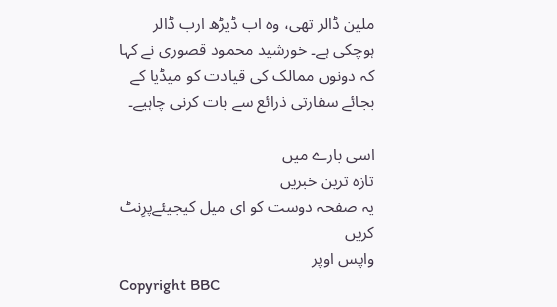ملین ڈالر تھی، وہ اب ڈیڑھ ارب ڈالر ہوچکی ہے۔ خورشید محمود قصوری نے کہا کہ دونوں ممالک کی قیادت کو میڈیا کے بجائے سفارتی ذرائع سے بات کرنی چاہیے۔

اسی بارے میں
تازہ ترین خبریں
یہ صفحہ دوست کو ای میل کیجیئےپرِنٹ کریں
واپس اوپر
Copyright BBC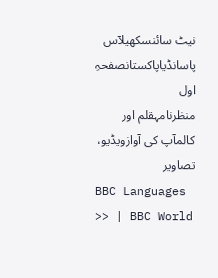نیٹ سائنسکھیلآس پاسانڈیاپاکستانصفحہِ اول
منظرنامہقلم اور کالمآپ کی آوازویڈیو، تصاویر
BBC Languages >> | BBC World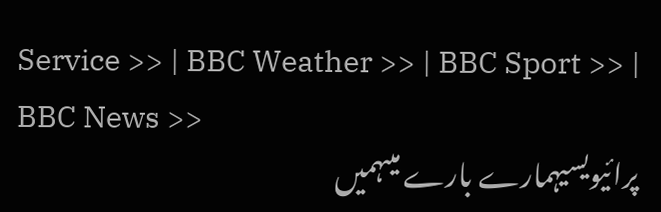Service >> | BBC Weather >> | BBC Sport >> | BBC News >>
پرائیویسیہمارے بارے میںہمیں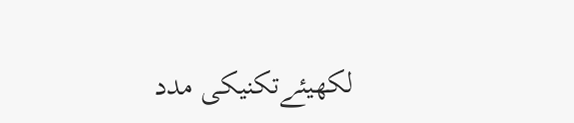لکھیئےتکنیکی مدد